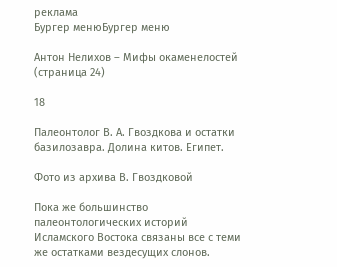реклама
Бургер менюБургер меню

Антон Нелихов – Мифы окаменелостей (страница 24)

18

Палеонтолог В. А. Гвоздкова и остатки базилозавра. Долина китов. Египет.

Фото из архива В. Гвоздковой

Пока же большинство палеонтологических историй Исламского Востока связаны все с теми же остатками вездесущих слонов.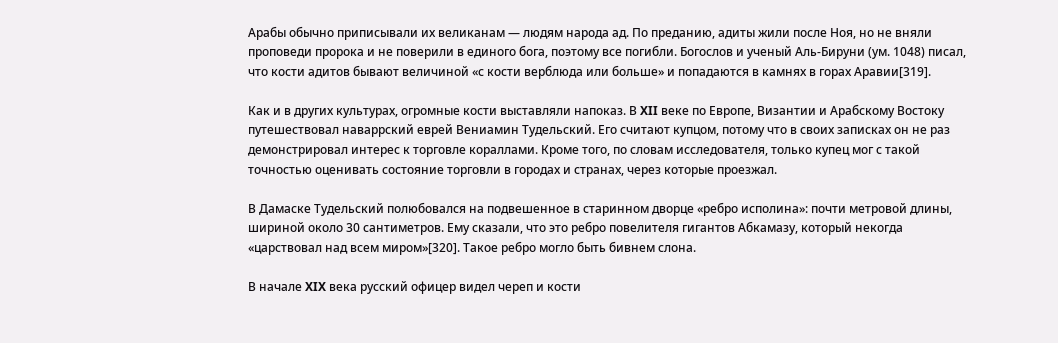Арабы обычно приписывали их великанам — людям народа ад. По преданию, адиты жили после Ноя, но не вняли проповеди пророка и не поверили в единого бога, поэтому все погибли. Богослов и ученый Аль-Бируни (ум. 1048) писал, что кости адитов бывают величиной «с кости верблюда или больше» и попадаются в камнях в горах Аравии[319].

Как и в других культурах, огромные кости выставляли напоказ. В XII веке по Европе, Византии и Арабскому Востоку путешествовал наваррский еврей Вениамин Тудельский. Его считают купцом, потому что в своих записках он не раз демонстрировал интерес к торговле кораллами. Кроме того, по словам исследователя, только купец мог с такой точностью оценивать состояние торговли в городах и странах, через которые проезжал.

В Дамаске Тудельский полюбовался на подвешенное в старинном дворце «ребро исполина»: почти метровой длины, шириной около 30 сантиметров. Ему сказали, что это ребро повелителя гигантов Абкамазу, который некогда «царствовал над всем миром»[320]. Такое ребро могло быть бивнем слона.

В начале XIX века русский офицер видел череп и кости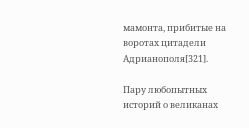мамонта, прибитые на воротах цитадели Адрианополя[321].

Пару любопытных историй о великанах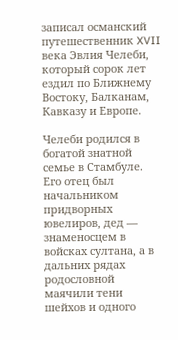записал османский путешественник XVII века Эвлия Челеби, который сорок лет ездил по Ближнему Востоку, Балканам, Кавказу и Европе.

Челеби родился в богатой знатной семье в Стамбуле. Его отец был начальником придворных ювелиров, дед — знаменосцем в войсках султана, а в дальних рядах родословной маячили тени шейхов и одного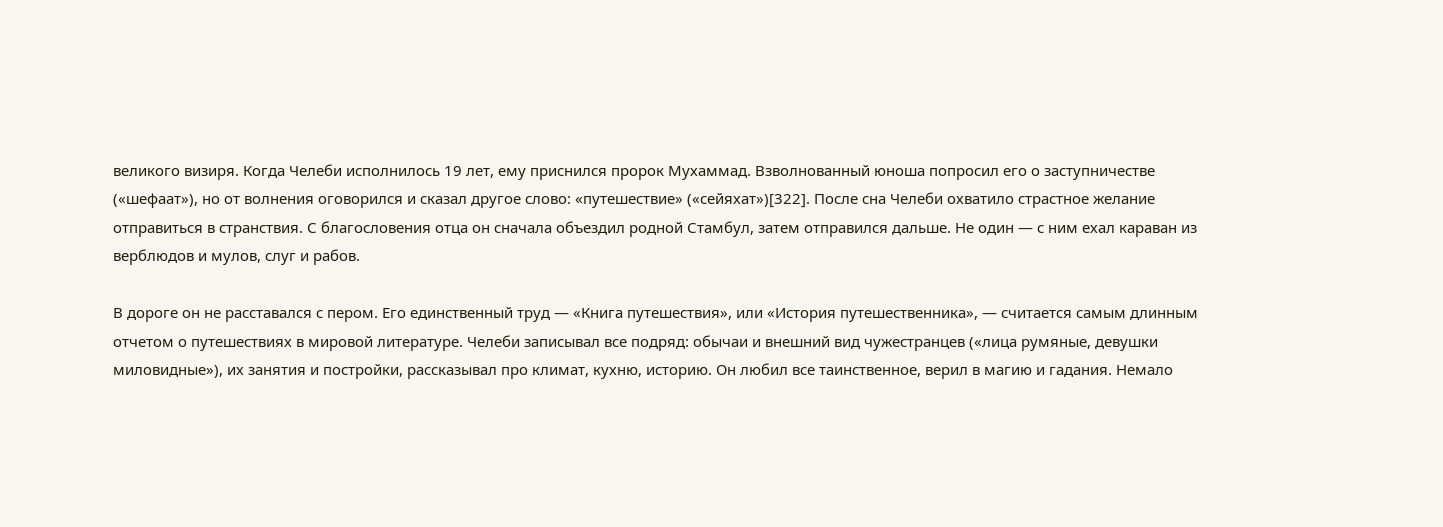великого визиря. Когда Челеби исполнилось 19 лет, ему приснился пророк Мухаммад. Взволнованный юноша попросил его о заступничестве («шефаат»), но от волнения оговорился и сказал другое слово: «путешествие» («сейяхат»)[322]. После сна Челеби охватило страстное желание отправиться в странствия. С благословения отца он сначала объездил родной Стамбул, затем отправился дальше. Не один — с ним ехал караван из верблюдов и мулов, слуг и рабов.

В дороге он не расставался с пером. Его единственный труд — «Книга путешествия», или «История путешественника», — считается самым длинным отчетом о путешествиях в мировой литературе. Челеби записывал все подряд: обычаи и внешний вид чужестранцев («лица румяные, девушки миловидные»), их занятия и постройки, рассказывал про климат, кухню, историю. Он любил все таинственное, верил в магию и гадания. Немало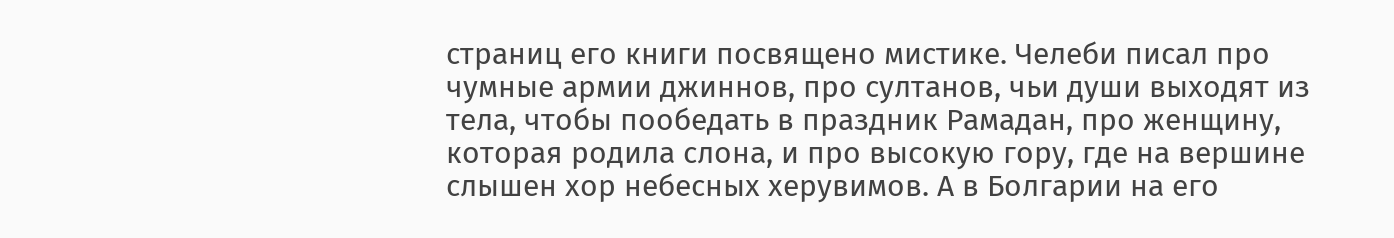страниц его книги посвящено мистике. Челеби писал про чумные армии джиннов, про султанов, чьи души выходят из тела, чтобы пообедать в праздник Рамадан, про женщину, которая родила слона, и про высокую гору, где на вершине слышен хор небесных херувимов. А в Болгарии на его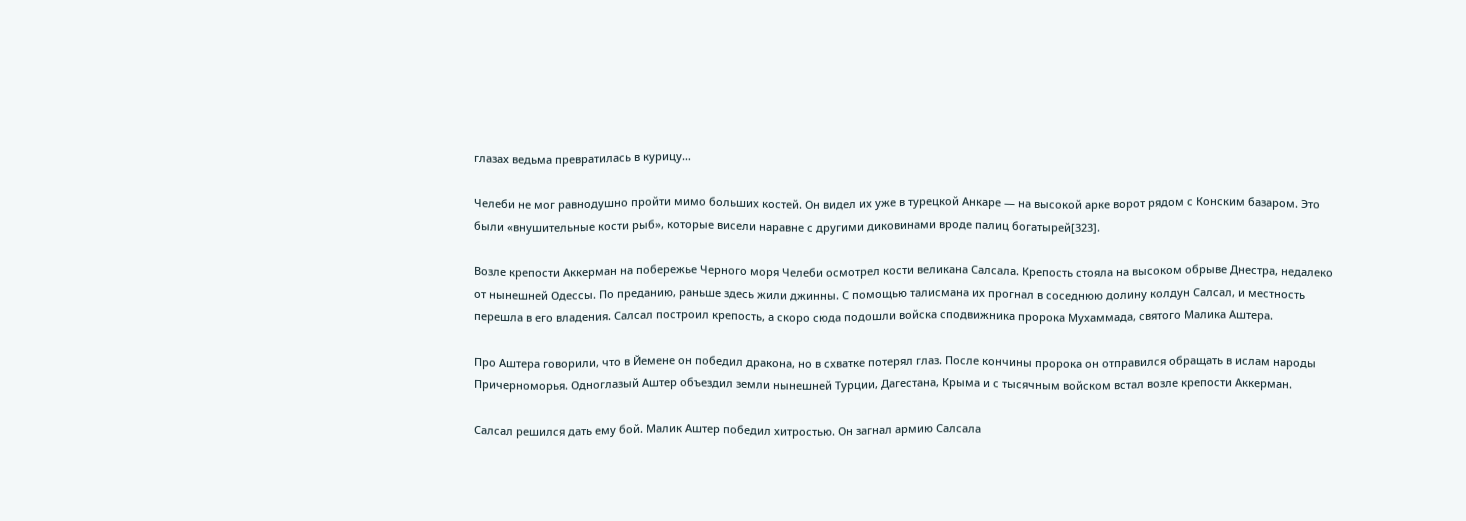глазах ведьма превратилась в курицу…

Челеби не мог равнодушно пройти мимо больших костей. Он видел их уже в турецкой Анкаре — на высокой арке ворот рядом с Конским базаром. Это были «внушительные кости рыб», которые висели наравне с другими диковинами вроде палиц богатырей[323].

Возле крепости Аккерман на побережье Черного моря Челеби осмотрел кости великана Салсала. Крепость стояла на высоком обрыве Днестра, недалеко от нынешней Одессы. По преданию, раньше здесь жили джинны. С помощью талисмана их прогнал в соседнюю долину колдун Салсал, и местность перешла в его владения. Салсал построил крепость, а скоро сюда подошли войска сподвижника пророка Мухаммада, святого Малика Аштера.

Про Аштера говорили, что в Йемене он победил дракона, но в схватке потерял глаз. После кончины пророка он отправился обращать в ислам народы Причерноморья. Одноглазый Аштер объездил земли нынешней Турции, Дагестана, Крыма и с тысячным войском встал возле крепости Аккерман.

Салсал решился дать ему бой. Малик Аштер победил хитростью. Он загнал армию Салсала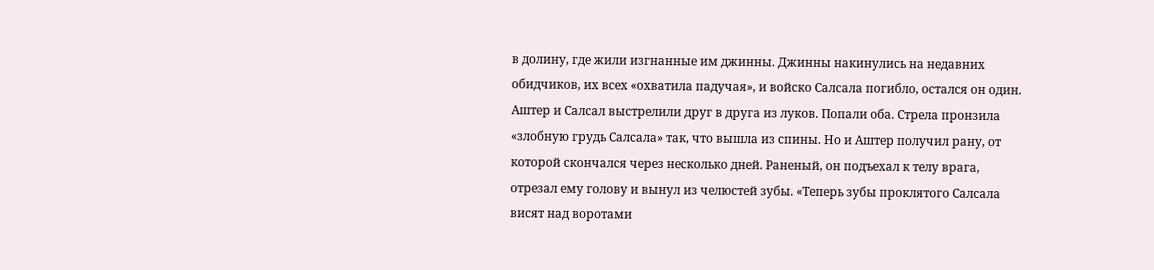в долину, где жили изгнанные им джинны. Джинны накинулись на недавних обидчиков, их всех «охватила падучая», и войско Салсала погибло, остался он один. Аштер и Салсал выстрелили друг в друга из луков. Попали оба. Стрела пронзила «злобную грудь Салсала» так, что вышла из спины. Но и Аштер получил рану, от которой скончался через несколько дней. Раненый, он подъехал к телу врага, отрезал ему голову и вынул из челюстей зубы. «Теперь зубы проклятого Салсала висят над воротами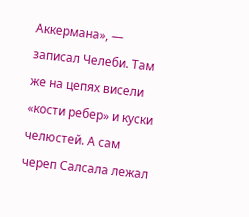Аккермана», — записал Челеби. Там же на цепях висели «кости ребер» и куски челюстей. А сам череп Салсала лежал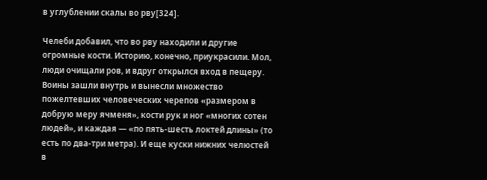в углублении скалы во рву[324].

Челеби добавил, что во рву находили и другие огромные кости. Историю, конечно, приукрасили. Мол, люди очищали ров, и вдруг открылся вход в пещеру. Воины зашли внутрь и вынесли множество пожелтевших человеческих черепов «размером в добрую меру ячменя», кости рук и ног «многих сотен людей», и каждая — «по пять-шесть локтей длины» (то есть по два-три метра). И еще куски нижних челюстей в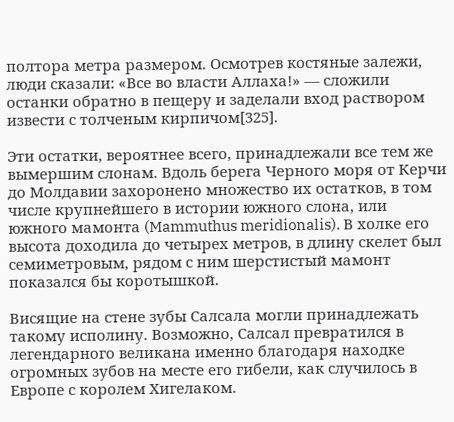полтора метра размером. Осмотрев костяные залежи, люди сказали: «Все во власти Аллаха!» — сложили останки обратно в пещеру и заделали вход раствором извести с толченым кирпичом[325].

Эти остатки, вероятнее всего, принадлежали все тем же вымершим слонам. Вдоль берега Черного моря от Керчи до Молдавии захоронено множество их остатков, в том числе крупнейшего в истории южного слона, или южного мамонта (Mammuthus meridionalis). В холке его высота доходила до четырех метров, в длину скелет был семиметровым, рядом с ним шерстистый мамонт показался бы коротышкой.

Висящие на стене зубы Салсала могли принадлежать такому исполину. Возможно, Салсал превратился в легендарного великана именно благодаря находке огромных зубов на месте его гибели, как случилось в Европе с королем Хигелаком.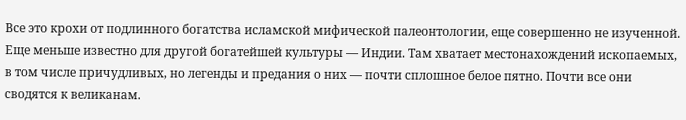Все это крохи от подлинного богатства исламской мифической палеонтологии, еще совершенно не изученной. Еще меньше известно для другой богатейшей культуры — Индии. Там хватает местонахождений ископаемых, в том числе причудливых, но легенды и предания о них — почти сплошное белое пятно. Почти все они сводятся к великанам.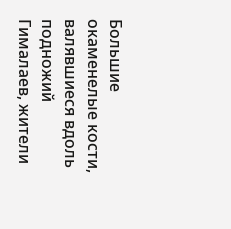Большие окаменелые кости, валявшиеся вдоль подножий Гималаев, жители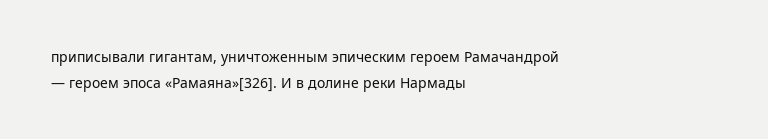приписывали гигантам, уничтоженным эпическим героем Рамачандрой — героем эпоса «Рамаяна»[326]. И в долине реки Нармады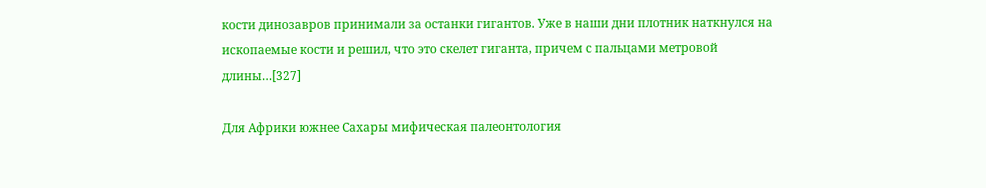кости динозавров принимали за останки гигантов. Уже в наши дни плотник наткнулся на ископаемые кости и решил, что это скелет гиганта, причем с пальцами метровой длины…[327]

Для Африки южнее Сахары мифическая палеонтология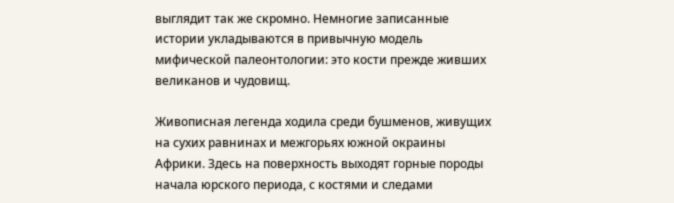выглядит так же скромно. Немногие записанные истории укладываются в привычную модель мифической палеонтологии: это кости прежде живших великанов и чудовищ.

Живописная легенда ходила среди бушменов, живущих на сухих равнинах и межгорьях южной окраины Африки. Здесь на поверхность выходят горные породы начала юрского периода, с костями и следами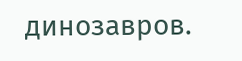динозавров.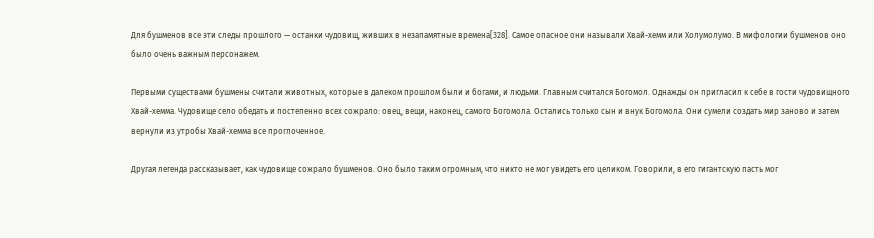Для бушменов все эти следы прошлого — останки чудовищ, живших в незапамятные времена[328]. Самое опасное они называли Хвай-хемм или Холумолумо. В мифологии бушменов оно было очень важным персонажем.

Первыми существами бушмены считали животных, которые в далеком прошлом были и богами, и людьми. Главным считался Богомол. Однажды он пригласил к себе в гости чудовищного Хвай-хемма. Чудовище село обедать и постепенно всех сожрало: овец, вещи, наконец, самого Богомола. Остались только сын и внук Богомола. Они сумели создать мир заново и затем вернули из утробы Хвай-хемма все проглоченное.

Другая легенда рассказывает, как чудовище сожрало бушменов. Оно было таким огромным, что никто не мог увидеть его целиком. Говорили, в его гигантскую пасть мог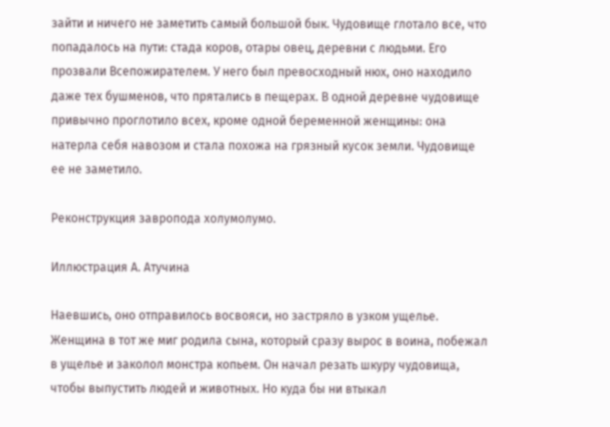зайти и ничего не заметить самый большой бык. Чудовище глотало все, что попадалось на пути: стада коров, отары овец, деревни с людьми. Его прозвали Всепожирателем. У него был превосходный нюх, оно находило даже тех бушменов, что прятались в пещерах. В одной деревне чудовище привычно проглотило всех, кроме одной беременной женщины: она натерла себя навозом и стала похожа на грязный кусок земли. Чудовище ее не заметило.

Реконструкция завропода холумолумо.

Иллюстрация А. Атучина

Наевшись, оно отправилось восвояси, но застряло в узком ущелье. Женщина в тот же миг родила сына, который сразу вырос в воина, побежал в ущелье и заколол монстра копьем. Он начал резать шкуру чудовища, чтобы выпустить людей и животных. Но куда бы ни втыкал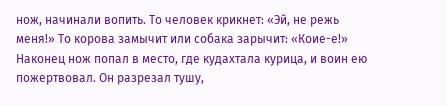нож, начинали вопить. То человек крикнет: «Эй, не режь меня!» То корова замычит или собака зарычит: «Коие-е!» Наконец нож попал в место, где кудахтала курица, и воин ею пожертвовал. Он разрезал тушу,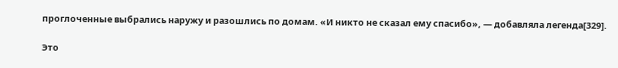проглоченные выбрались наружу и разошлись по домам. «И никто не сказал ему спасибо», — добавляла легенда[329].

Это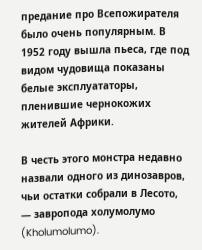предание про Всепожирателя было очень популярным. В 1952 году вышла пьеса, где под видом чудовища показаны белые эксплуататоры, пленившие чернокожих жителей Африки.

В честь этого монстра недавно назвали одного из динозавров, чьи остатки собрали в Лесото, — завропода холумолумо (Kholumolumo).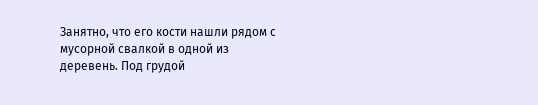Занятно, что его кости нашли рядом с мусорной свалкой в одной из деревень. Под грудой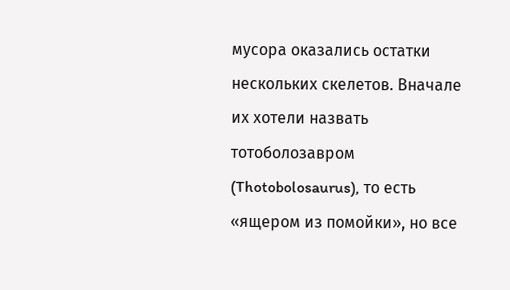мусора оказались остатки нескольких скелетов. Вначале их хотели назвать тотоболозавром (Thotobolosaurus), то есть «ящером из помойки», но все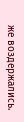же воздержались.